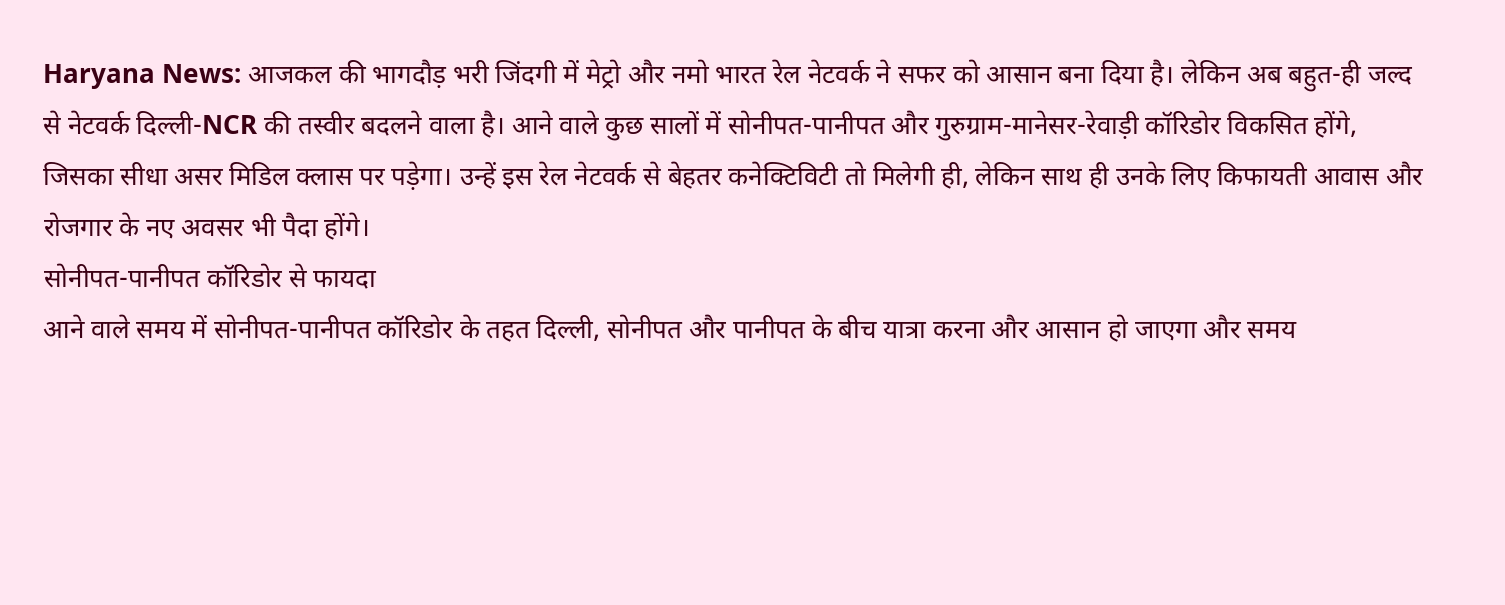Haryana News: आजकल की भागदौड़ भरी जिंदगी में मेट्रो और नमो भारत रेल नेटवर्क ने सफर को आसान बना दिया है। लेकिन अब बहुत-ही जल्द से नेटवर्क दिल्ली-NCR की तस्वीर बदलने वाला है। आने वाले कुछ सालों में सोनीपत-पानीपत और गुरुग्राम-मानेसर-रेवाड़ी कॉरिडोर विकसित होंगे, जिसका सीधा असर मिडिल क्लास पर पड़ेगा। उन्हें इस रेल नेटवर्क से बेहतर कनेक्टिविटी तो मिलेगी ही, लेकिन साथ ही उनके लिए किफायती आवास और रोजगार के नए अवसर भी पैदा होंगे।
सोनीपत-पानीपत कॉरिडोर से फायदा
आने वाले समय में सोनीपत-पानीपत कॉरिडोर के तहत दिल्ली, सोनीपत और पानीपत के बीच यात्रा करना और आसान हो जाएगा और समय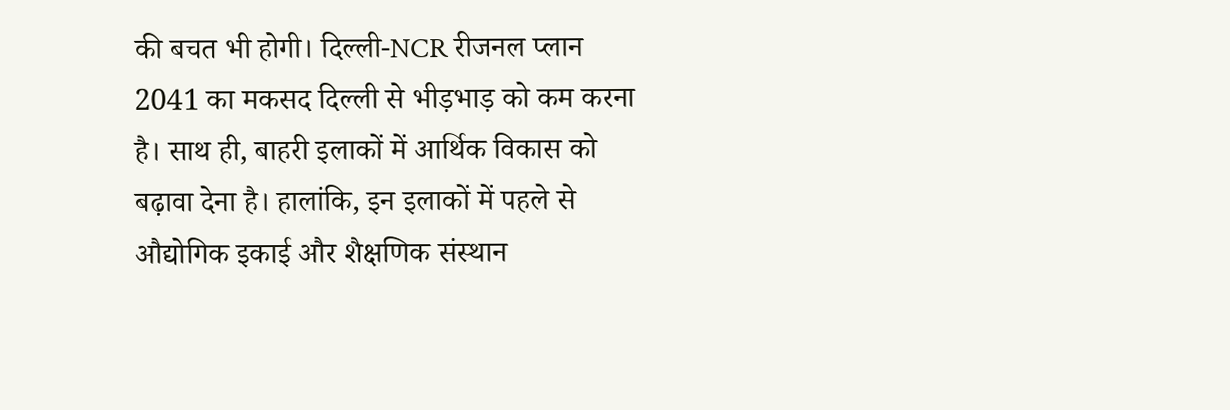की बचत भी होगी। दिल्ली-NCR रीजनल प्लान 2041 का मकसद दिल्ली से भीड़भाड़ को कम करना है। साथ ही, बाहरी इलाकों में आर्थिक विकास को बढ़ावा देना है। हालांकि, इन इलाकों में पहले से औद्योगिक इकाई और शैक्षणिक संस्थान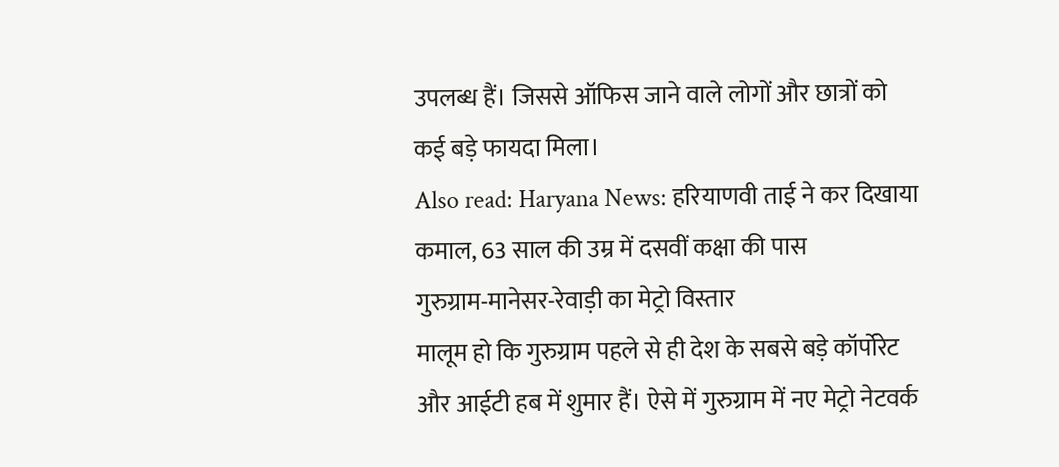उपलब्ध हैं। जिससे ऑफिस जाने वाले लोगों और छात्रों को कई बड़े फायदा मिला।
Also read: Haryana News: हरियाणवी ताई ने कर दिखाया कमाल, 63 साल की उम्र में दसवीं कक्षा की पास
गुरुग्राम-मानेसर-रेवाड़ी का मेट्रो विस्तार
मालूम हो कि गुरुग्राम पहले से ही देश के सबसे बड़े कॉर्पोरेट और आईटी हब में शुमार हैं। ऐसे में गुरुग्राम में नए मेट्रो नेटवर्क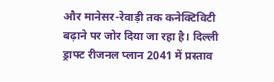और मानेसर-रेवाड़ी तक कनेक्टिविटी बढ़ाने पर जोर दिया जा रहा है। दिल्ली ड्राफ्ट रीजनल प्लान 2041 में प्रस्ताव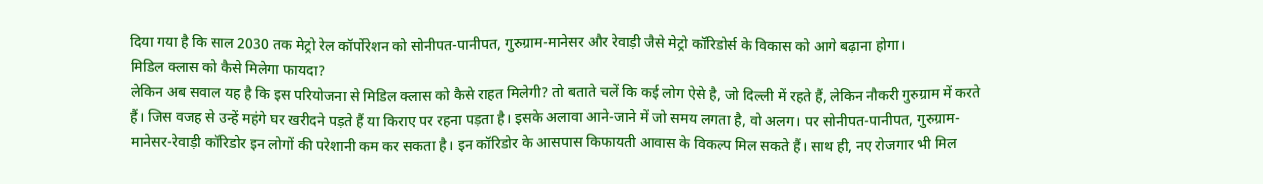दिया गया है कि साल 2030 तक मेट्रो रेल कॉर्पोरेशन को सोनीपत-पानीपत, गुरुग्राम-मानेसर और रेवाड़ी जैसे मेट्रो कॉरिडोर्स के विकास को आगे बढ़ाना होगा।
मिडिल क्लास को कैसे मिलेगा फायदा?
लेकिन अब सवाल यह है कि इस परियोजना से मिडिल क्लास को कैसे राहत मिलेगी? तो बताते चलें कि कई लोग ऐसे है, जो दिल्ली में रहते हैं, लेकिन नौकरी गुरुग्राम में करते हैं। जिस वजह से उन्हें महंगे घर खरीदने पड़ते हैं या किराए पर रहना पड़ता है। इसके अलावा आने-जाने में जो समय लगता है, वो अलग। पर सोनीपत-पानीपत, गुरुग्राम-मानेसर-रेवाड़ी कॉरिडोर इन लोगों की परेशानी कम कर सकता है। इन कॉरिडोर के आसपास किफायती आवास के विकल्प मिल सकते हैं। साथ ही, नए रोजगार भी मिल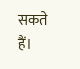सकते हैं।